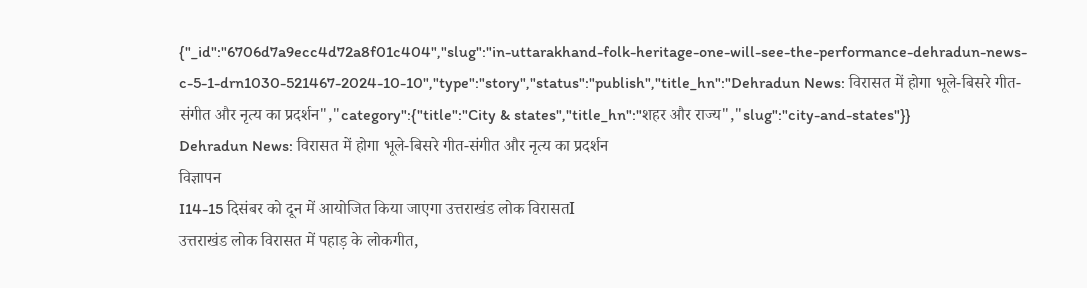{"_id":"6706d7a9ecc4d72a8f01c404","slug":"in-uttarakhand-folk-heritage-one-will-see-the-performance-dehradun-news-c-5-1-drn1030-521467-2024-10-10","type":"story","status":"publish","title_hn":"Dehradun News: विरासत में होगा भूले-बिसरे गीत-संगीत और नृत्य का प्रदर्शन","category":{"title":"City & states","title_hn":"शहर और राज्य","slug":"city-and-states"}}
Dehradun News: विरासत में होगा भूले-बिसरे गीत-संगीत और नृत्य का प्रदर्शन
विज्ञापन
I14-15 दिसंबर को दून में आयोजित किया जाएगा उत्तराखंड लोक विरासतI
उत्तराखंड लोक विरासत में पहाड़ के लोकगीत,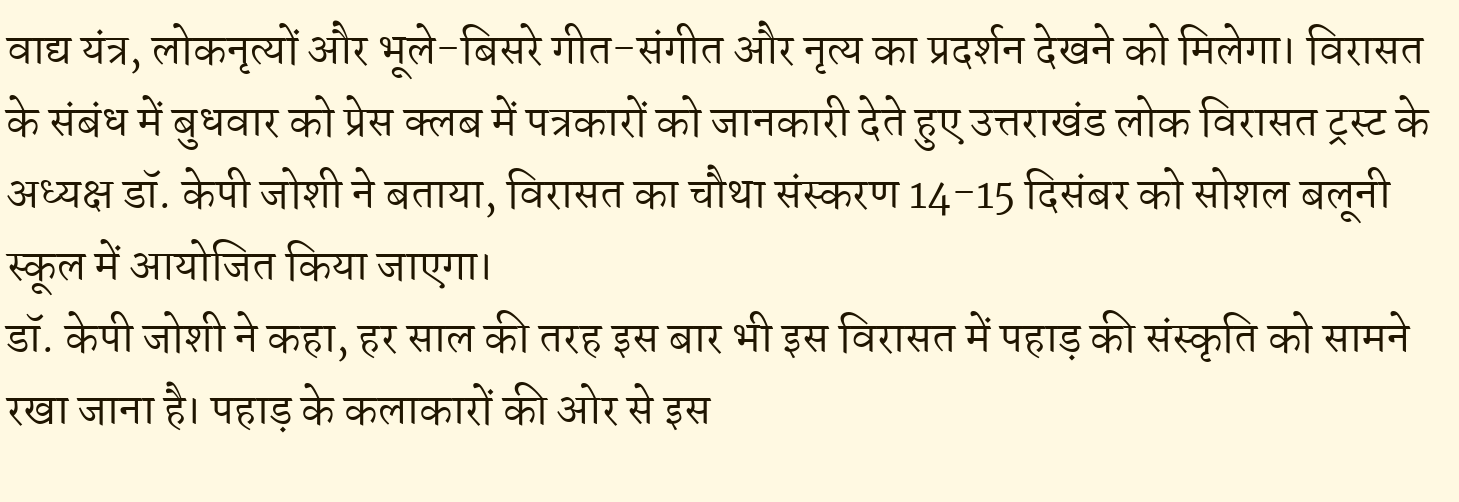वाद्य यंत्र, लोकनृत्यों और भूले-बिसरे गीत-संगीत और नृत्य का प्रदर्शन देखने को मिलेगा। विरासत के संबंध में बुधवार को प्रेस क्लब में पत्रकारों को जानकारी देते हुए उत्तराखंड लोक विरासत ट्रस्ट के अध्यक्ष डॉ. केपी जोशी ने बताया, विरासत का चौथा संस्करण 14-15 दिसंबर को सोशल बलूनी स्कूल में आयोजित किया जाएगा।
डॉ. केपी जोशी ने कहा, हर साल की तरह इस बार भी इस विरासत में पहाड़ की संस्कृति को सामने रखा जाना है। पहाड़ के कलाकारों की ओर से इस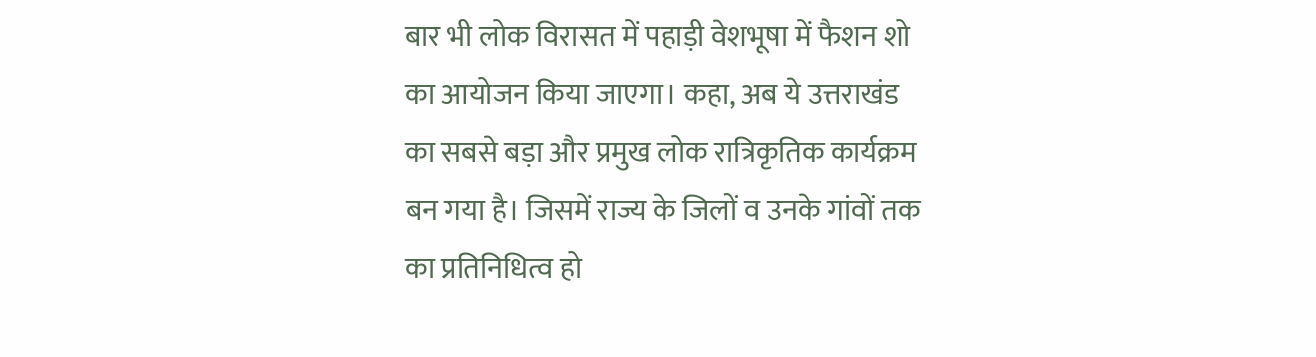बार भी लोक विरासत में पहाड़ी वेशभूषा में फैशन शो का आयोजन किया जाएगा। कहा, अब ये उत्तराखंड का सबसे बड़ा और प्रमुख लोक रात्रिकृतिक कार्यक्रम बन गया है। जिसमें राज्य के जिलों व उनके गांवों तक का प्रतिनिधित्व हो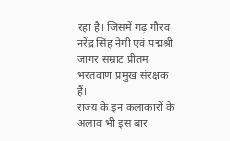रहा है। जिसमें गढ़ गौरव नरेंद्र सिंह नेगी एवं पद्मश्री जागर सम्राट प्रीतम भरतवाण प्रमुख संरक्षक हैं।
राज्य के इन कलाकारों के अलाव भी इस बार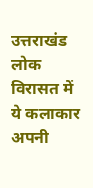उत्तराखंड लोक विरासत में ये कलाकार अपनी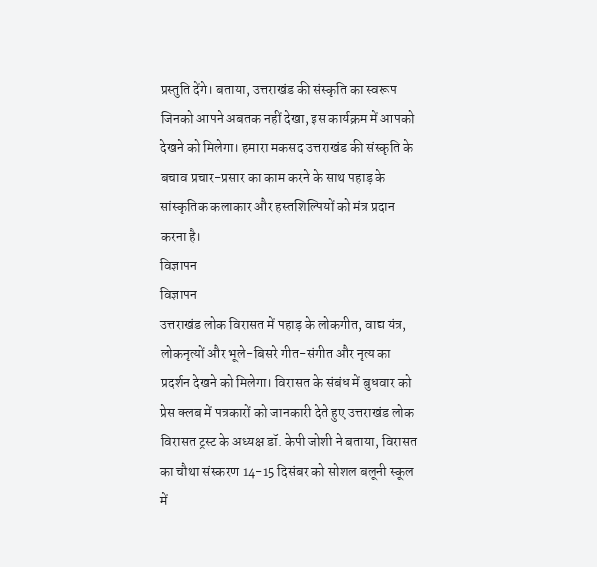प्रस्तुति देंगे। बताया, उत्तराखंड की संस्कृति का स्वरूप जिनको आपने अबतक नहीं देखा, इस कार्यक्रम में आपको देखने को मिलेगा। हमारा मकसद उत्तराखंड की संस्कृति के बचाव प्रचार-प्रसार का काम करने के साथ पहाड़ के सांस्कृतिक कलाकार और हस्तशिल्पियों को मंत्र प्रदान करना है।
विज्ञापन
विज्ञापन
उत्तराखंड लोक विरासत में पहाड़ के लोकगीत, वाद्य यंत्र, लोकनृत्यों और भूले-बिसरे गीत-संगीत और नृत्य का प्रदर्शन देखने को मिलेगा। विरासत के संबंध में बुधवार को प्रेस क्लब में पत्रकारों को जानकारी देते हुए उत्तराखंड लोक विरासत ट्रस्ट के अध्यक्ष डॉ. केपी जोशी ने बताया, विरासत का चौथा संस्करण 14-15 दिसंबर को सोशल बलूनी स्कूल में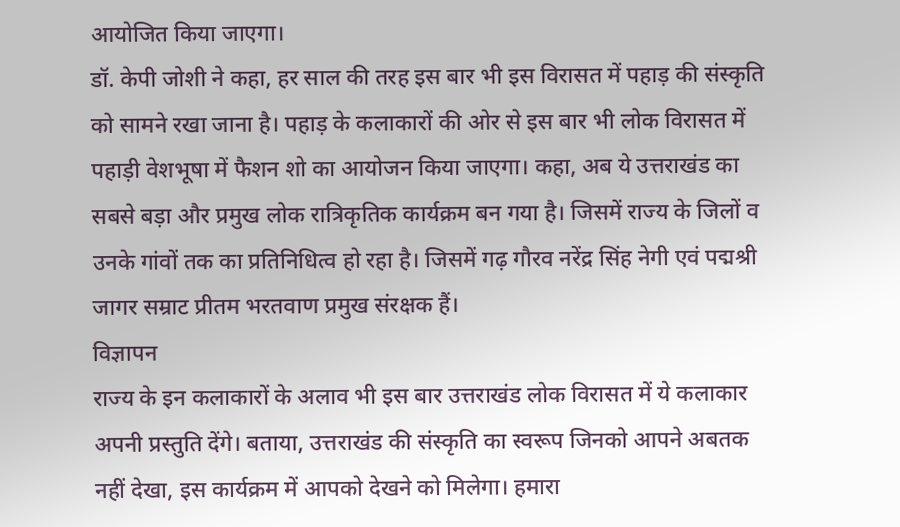आयोजित किया जाएगा।
डॉ. केपी जोशी ने कहा, हर साल की तरह इस बार भी इस विरासत में पहाड़ की संस्कृति को सामने रखा जाना है। पहाड़ के कलाकारों की ओर से इस बार भी लोक विरासत में पहाड़ी वेशभूषा में फैशन शो का आयोजन किया जाएगा। कहा, अब ये उत्तराखंड का सबसे बड़ा और प्रमुख लोक रात्रिकृतिक कार्यक्रम बन गया है। जिसमें राज्य के जिलों व उनके गांवों तक का प्रतिनिधित्व हो रहा है। जिसमें गढ़ गौरव नरेंद्र सिंह नेगी एवं पद्मश्री जागर सम्राट प्रीतम भरतवाण प्रमुख संरक्षक हैं।
विज्ञापन
राज्य के इन कलाकारों के अलाव भी इस बार उत्तराखंड लोक विरासत में ये कलाकार अपनी प्रस्तुति देंगे। बताया, उत्तराखंड की संस्कृति का स्वरूप जिनको आपने अबतक नहीं देखा, इस कार्यक्रम में आपको देखने को मिलेगा। हमारा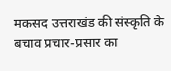मकसद उत्तराखंड की संस्कृति के बचाव प्रचार-प्रसार का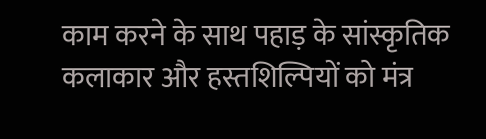काम करने के साथ पहाड़ के सांस्कृतिक कलाकार और हस्तशिल्पियों को मंत्र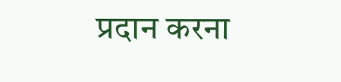प्रदान करना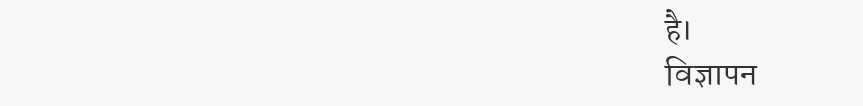है।
विज्ञापन